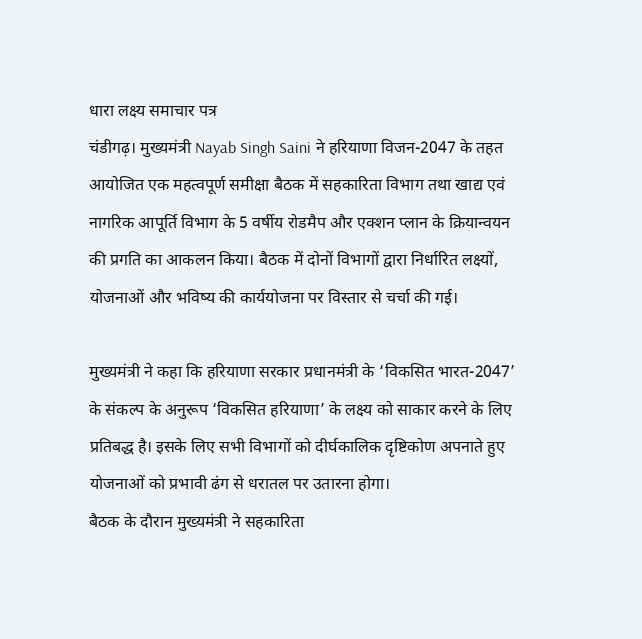धारा लक्ष्य समाचार पत्र
चंडीगढ़। मुख्यमंत्री Nayab Singh Saini ने हरियाणा विजन-2047 के तहत आयोजित एक महत्वपूर्ण समीक्षा बैठक में सहकारिता विभाग तथा खाद्य एवं नागरिक आपूर्ति विभाग के 5 वर्षीय रोडमैप और एक्शन प्लान के क्रियान्वयन की प्रगति का आकलन किया। बैठक में दोनों विभागों द्वारा निर्धारित लक्ष्यों, योजनाओं और भविष्य की कार्ययोजना पर विस्तार से चर्चा की गई।

मुख्यमंत्री ने कहा कि हरियाणा सरकार प्रधानमंत्री के ‘विकसित भारत-2047’ के संकल्प के अनुरूप ‘विकसित हरियाणा’ के लक्ष्य को साकार करने के लिए प्रतिबद्ध है। इसके लिए सभी विभागों को दीर्घकालिक दृष्टिकोण अपनाते हुए योजनाओं को प्रभावी ढंग से धरातल पर उतारना होगा।
बैठक के दौरान मुख्यमंत्री ने सहकारिता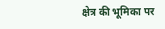क्षेत्र की भूमिका पर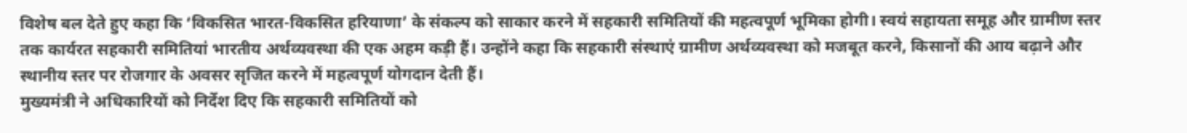विशेष बल देते हुए कहा कि ‘विकसित भारत-विकसित हरियाणा’ के संकल्प को साकार करने में सहकारी समितियों की महत्वपूर्ण भूमिका होगी। स्वयं सहायता समूह और ग्रामीण स्तर तक कार्यरत सहकारी समितियां भारतीय अर्थव्यवस्था की एक अहम कड़ी हैं। उन्होंने कहा कि सहकारी संस्थाएं ग्रामीण अर्थव्यवस्था को मजबूत करने, किसानों की आय बढ़ाने और स्थानीय स्तर पर रोजगार के अवसर सृजित करने में महत्वपूर्ण योगदान देती हैं।
मुख्यमंत्री ने अधिकारियों को निर्देश दिए कि सहकारी समितियों को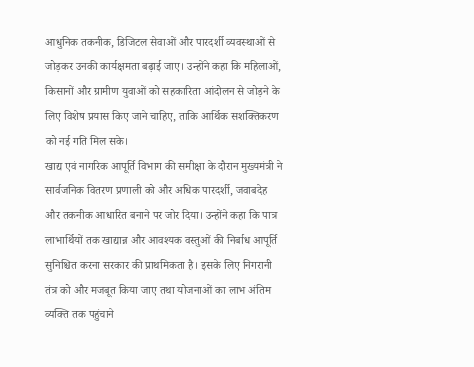आधुनिक तकनीक, डिजिटल सेवाओं और पारदर्शी व्यवस्थाओं से जोड़कर उनकी कार्यक्षमता बढ़ाई जाए। उन्होंने कहा कि महिलाओं, किसानों और ग्रामीण युवाओं को सहकारिता आंदोलन से जोड़ने के लिए विशेष प्रयास किए जाने चाहिए, ताकि आर्थिक सशक्तिकरण को नई गति मिल सके।
खाद्य एवं नागरिक आपूर्ति विभाग की समीक्षा के दौरान मुख्यमंत्री ने सार्वजनिक वितरण प्रणाली को और अधिक पारदर्शी, जवाबदेह और तकनीक आधारित बनाने पर जोर दिया। उन्होंने कहा कि पात्र लाभार्थियों तक खाद्यान्न और आवश्यक वस्तुओं की निर्बाध आपूर्ति सुनिश्चित करना सरकार की प्राथमिकता है। इसके लिए निगरानी तंत्र को और मजबूत किया जाए तथा योजनाओं का लाभ अंतिम व्यक्ति तक पहुंचाने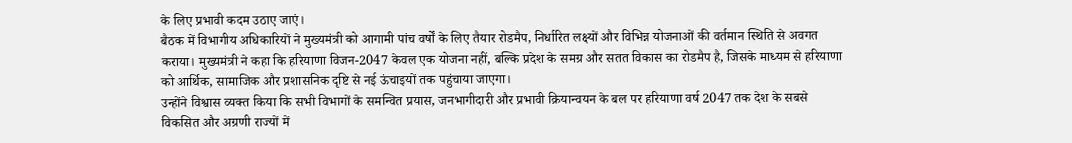के लिए प्रभावी कदम उठाए जाएं।
बैठक में विभागीय अधिकारियों ने मुख्यमंत्री को आगामी पांच वर्षों के लिए तैयार रोडमैप, निर्धारित लक्ष्यों और विभिन्न योजनाओं की वर्तमान स्थिति से अवगत कराया। मुख्यमंत्री ने कहा कि हरियाणा विजन-2047 केवल एक योजना नहीं, बल्कि प्रदेश के समग्र और सतत विकास का रोडमैप है, जिसके माध्यम से हरियाणा को आर्थिक, सामाजिक और प्रशासनिक दृष्टि से नई ऊंचाइयों तक पहुंचाया जाएगा।
उन्होंने विश्वास व्यक्त किया कि सभी विभागों के समन्वित प्रयास, जनभागीदारी और प्रभावी क्रियान्वयन के बल पर हरियाणा वर्ष 2047 तक देश के सबसे विकसित और अग्रणी राज्यों में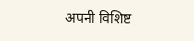अपनी विशिष्ट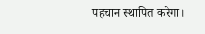पहचान स्थापित करेगा।